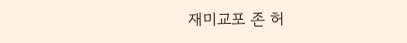재미교포 존 허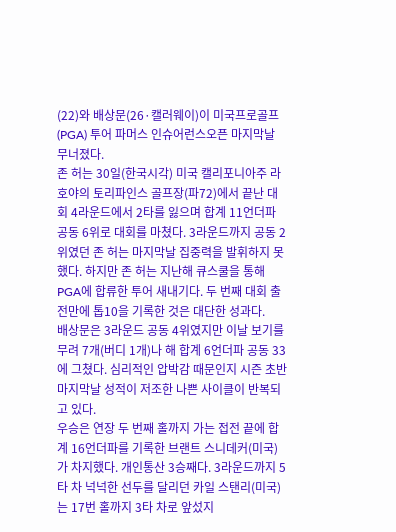(22)와 배상문(26·캘러웨이)이 미국프로골프(PGA) 투어 파머스 인슈어런스오픈 마지막날 무너졌다.
존 허는 30일(한국시각) 미국 캘리포니아주 라호야의 토리파인스 골프장(파72)에서 끝난 대회 4라운드에서 2타를 잃으며 합계 11언더파 공동 6위로 대회를 마쳤다. 3라운드까지 공동 2위였던 존 허는 마지막날 집중력을 발휘하지 못했다. 하지만 존 허는 지난해 큐스쿨을 통해 PGA에 합류한 투어 새내기다. 두 번째 대회 출전만에 톱10을 기록한 것은 대단한 성과다.
배상문은 3라운드 공동 4위였지만 이날 보기를 무려 7개(버디 1개)나 해 합계 6언더파 공동 33에 그쳤다. 심리적인 압박감 때문인지 시즌 초반 마지막날 성적이 저조한 나쁜 사이클이 반복되고 있다.
우승은 연장 두 번째 홀까지 가는 접전 끝에 합계 16언더파를 기록한 브랜트 스니데커(미국)가 차지했다. 개인통산 3승째다. 3라운드까지 5타 차 넉넉한 선두를 달리던 카일 스탠리(미국)는 17번 홀까지 3타 차로 앞섰지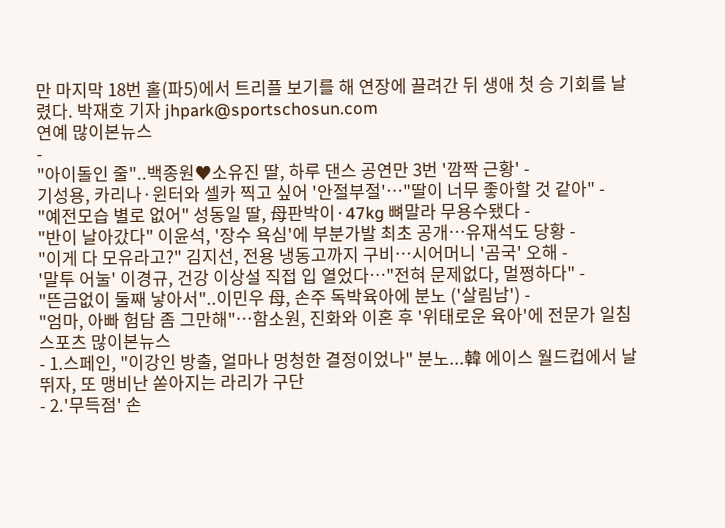만 마지막 18번 홀(파5)에서 트리플 보기를 해 연장에 끌려간 뒤 생애 첫 승 기회를 날렸다. 박재호 기자 jhpark@sportschosun.com
연예 많이본뉴스
-
"아이돌인 줄"..백종원♥소유진 딸, 하루 댄스 공연만 3번 '깜짝 근황' -
기성용, 카리나·윈터와 셀카 찍고 싶어 '안절부절'…"딸이 너무 좋아할 것 같아" -
"예전모습 별로 없어" 성동일 딸, 母판박이·47kg 뼈말라 무용수됐다 -
"반이 날아갔다" 이윤석, '장수 욕심'에 부분가발 최초 공개…유재석도 당황 -
"이게 다 모유라고?" 김지선, 전용 냉동고까지 구비…시어머니 '곰국' 오해 -
'말투 어눌' 이경규, 건강 이상설 직접 입 열었다…"전혀 문제없다, 멀쩡하다" -
"뜬금없이 둘째 낳아서"..이민우 母, 손주 독박육아에 분노 ('살림남') -
"엄마, 아빠 험담 좀 그만해"…함소원, 진화와 이혼 후 '위태로운 육아'에 전문가 일침
스포츠 많이본뉴스
- 1.스페인, "이강인 방출, 얼마나 멍청한 결정이었나" 분노...韓 에이스 월드컵에서 날뛰자, 또 맹비난 쏟아지는 라리가 구단
- 2.'무득점' 손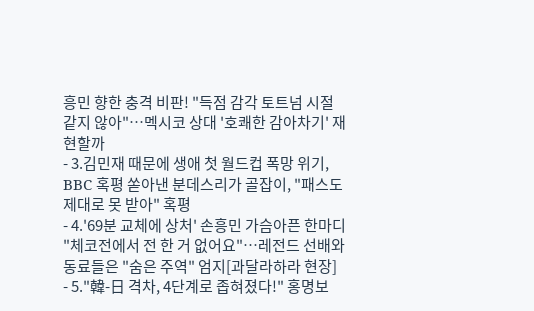흥민 향한 충격 비판! "득점 감각 토트넘 시절 같지 않아"…멕시코 상대 '호쾌한 감아차기' 재현할까
- 3.김민재 때문에 생애 첫 월드컵 폭망 위기, BBC 혹평 쏟아낸 분데스리가 골잡이, "패스도 제대로 못 받아" 혹평
- 4.'69분 교체에 상처' 손흥민 가슴아픈 한마디 "체코전에서 전 한 거 없어요"…레전드 선배와 동료들은 "숨은 주역" 엄지[과달라하라 현장]
- 5."韓-日 격차, 4단계로 좁혀졌다!" 홍명보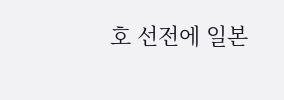호 선전에 일본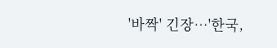'바짝' 긴장…'한국,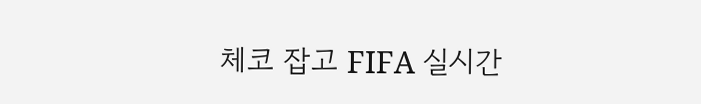체코 잡고 FIFA 실시간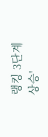랭킹 3단계 상승'